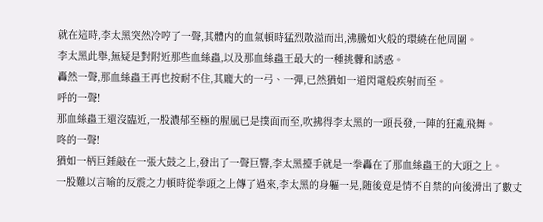就在這時,李太黑突然冷哼了一聲,其體内的血氣頓時猛烈散溢而出,沸騰如火般的環繞在他周圍。
李太黑此舉,無疑是對附近那些血絲蟲,以及那血絲蟲王最大的一種挑釁和誘惑。
轟然一聲,那血絲蟲王再也按耐不住,其龐大的一弓、一彈,已然猶如一道閃電般疾射而至。
呼的一聲!
那血絲蟲王還沒臨近,一股濃郁至極的腥風已是撲面而至,吹拂得李太黑的一頭長發,一陣的狂亂飛舞。
咚的一聲!
猶如一柄巨錘敲在一張大鼓之上,發出了一聲巨響,李太黑擡手就是一拳轟在了那血絲蟲王的大頭之上。
一股難以言喻的反震之力頓時從拳頭之上傳了過來,李太黑的身軀一晃,随後竟是情不自禁的向後滑出了數丈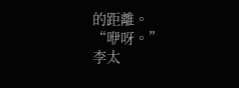的距離。
“咿呀。”
李太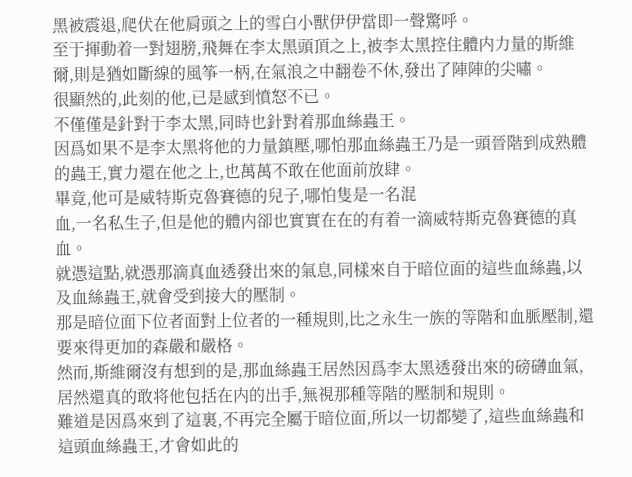黑被震退,爬伏在他肩頭之上的雪白小獸伊伊當即一聲驚呼。
至于揮動着一對翅膀,飛舞在李太黑頭頂之上,被李太黑控住體内力量的斯維爾,則是猶如斷線的風筝一柄,在氣浪之中翻卷不休,發出了陣陣的尖嘯。
很顯然的,此刻的他,已是感到憤怒不已。
不僅僅是針對于李太黑,同時也針對着那血絲蟲王。
因爲如果不是李太黑将他的力量鎮壓,哪怕那血絲蟲王乃是一頭晉階到成熟體的蟲王,實力還在他之上,也萬萬不敢在他面前放肆。
畢竟,他可是威特斯克魯賽德的兒子,哪怕隻是一名混
血,一名私生子,但是他的體内卻也實實在在的有着一滴威特斯克魯賽德的真血。
就憑這點,就憑那滴真血透發出來的氣息,同樣來自于暗位面的這些血絲蟲,以及血絲蟲王,就會受到接大的壓制。
那是暗位面下位者面對上位者的一種規則,比之永生一族的等階和血脈壓制,還要來得更加的森嚴和嚴格。
然而,斯維爾沒有想到的是,那血絲蟲王居然因爲李太黑透發出來的磅礴血氣,居然還真的敢将他包括在内的出手,無視那種等階的壓制和規則。
難道是因爲來到了這裏,不再完全屬于暗位面,所以一切都變了,這些血絲蟲和這頭血絲蟲王,才會如此的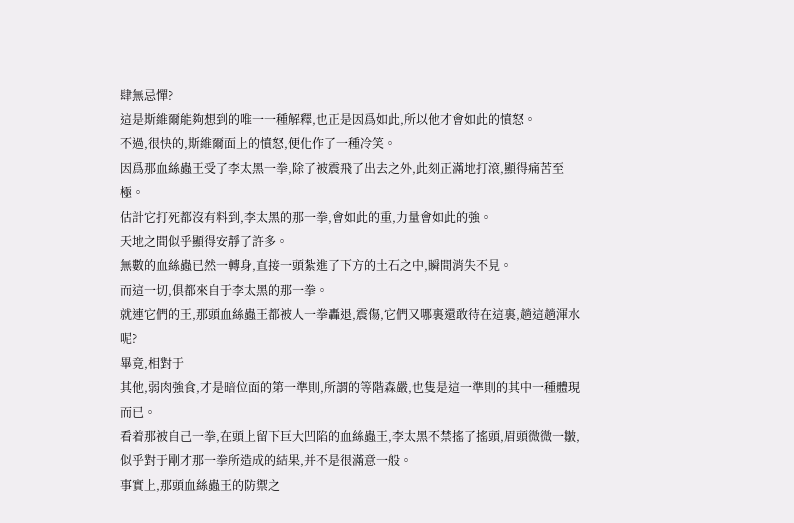肆無忌憚?
這是斯維爾能夠想到的唯一一種解釋,也正是因爲如此,所以他才會如此的憤怒。
不過,很快的,斯維爾面上的憤怒,便化作了一種冷笑。
因爲那血絲蟲王受了李太黑一拳,除了被震飛了出去之外,此刻正滿地打滾,顯得痛苦至極。
估計它打死都沒有料到,李太黑的那一拳,會如此的重,力量會如此的強。
天地之間似乎顯得安靜了許多。
無數的血絲蟲已然一轉身,直接一頭紮進了下方的土石之中,瞬間消失不見。
而這一切,俱都來自于李太黑的那一拳。
就連它們的王,那頭血絲蟲王都被人一拳轟退,震傷,它們又哪裏還敢待在這裏,趟這趟渾水呢?
畢竟,相對于
其他,弱肉強食,才是暗位面的第一準則,所謂的等階森嚴,也隻是這一準則的其中一種體現而已。
看着那被自己一拳,在頭上留下巨大凹陷的血絲蟲王,李太黑不禁搖了搖頭,眉頭微微一皺,似乎對于剛才那一拳所造成的結果,并不是很滿意一般。
事實上,那頭血絲蟲王的防禦之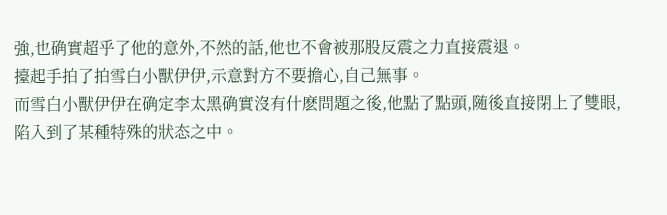強,也确實超乎了他的意外,不然的話,他也不會被那股反震之力直接震退。
擡起手拍了拍雪白小獸伊伊,示意對方不要擔心,自己無事。
而雪白小獸伊伊在确定李太黑确實沒有什麽問題之後,他點了點頭,随後直接閉上了雙眼,陷入到了某種特殊的狀态之中。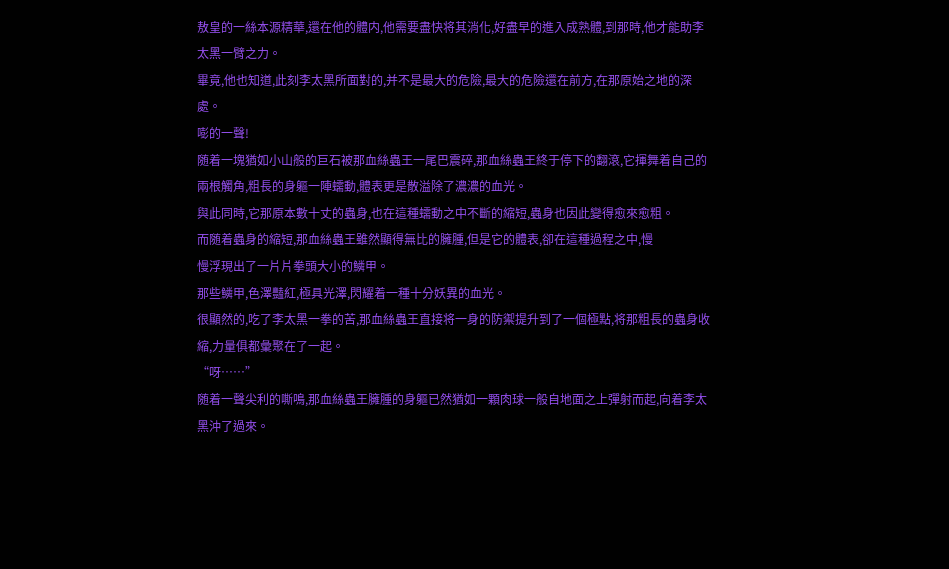敖皇的一絲本源精華,還在他的體内,他需要盡快将其消化,好盡早的進入成熟體,到那時,他才能助李太黑一臂之力。
畢竟,他也知道,此刻李太黑所面對的,并不是最大的危險,最大的危險還在前方,在那原始之地的深處。
嘭的一聲!
随着一塊猶如小山般的巨石被那血絲蟲王一尾巴震碎,那血絲蟲王終于停下的翻滾,它揮舞着自己的兩根觸角,粗長的身軀一陣蠕動,體表更是散溢除了濃濃的血光。
與此同時,它那原本數十丈的蟲身,也在這種蠕動之中不斷的縮短,蟲身也因此變得愈來愈粗。
而随着蟲身的縮短,那血絲蟲王雖然顯得無比的臃腫,但是它的體表,卻在這種過程之中,慢
慢浮現出了一片片拳頭大小的鱗甲。
那些鱗甲,色澤豔紅,極具光澤,閃耀着一種十分妖異的血光。
很顯然的,吃了李太黑一拳的苦,那血絲蟲王直接将一身的防禦提升到了一個極點,将那粗長的蟲身收縮,力量俱都彙聚在了一起。
“呀……”
随着一聲尖利的嘶鳴,那血絲蟲王臃腫的身軀已然猶如一顆肉球一般自地面之上彈射而起,向着李太黑沖了過來。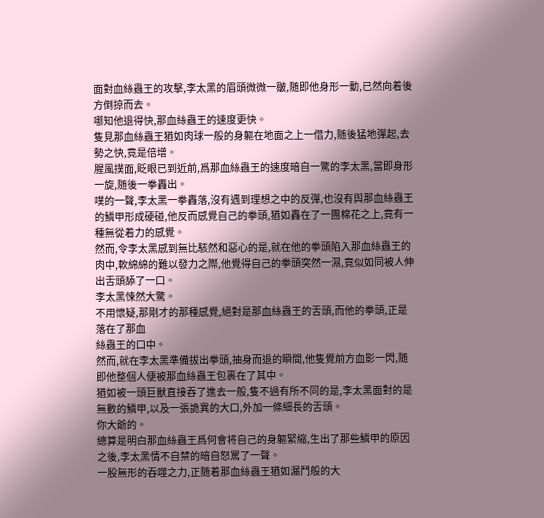面對血絲蟲王的攻擊,李太黑的眉頭微微一皺,随即他身形一動,已然向着後方倒掠而去。
哪知他退得快,那血絲蟲王的速度更快。
隻見那血絲蟲王猶如肉球一般的身軀在地面之上一借力,随後猛地彈起,去勢之快,竟是倍增。
腥風撲面,眨眼已到近前,爲那血絲蟲王的速度暗自一驚的李太黑,當即身形一旋,随後一拳轟出。
噗的一聲,李太黑一拳轟落,沒有遇到理想之中的反彈,也沒有與那血絲蟲王的鱗甲形成硬碰,他反而感覺自己的拳頭,猶如轟在了一團棉花之上,竟有一種無從着力的感覺。
然而,令李太黑感到無比駭然和惡心的是,就在他的拳頭陷入那血絲蟲王的肉中,軟綿綿的難以發力之際,他覺得自己的拳頭突然一濕,竟似如同被人伸出舌頭舔了一口。
李太黑悚然大驚。
不用懷疑,那剛才的那種感覺,絕對是那血絲蟲王的舌頭,而他的拳頭,正是落在了那血
絲蟲王的口中。
然而,就在李太黑準備拔出拳頭,抽身而退的瞬間,他隻覺前方血影一閃,随即他整個人便被那血絲蟲王包裹在了其中。
猶如被一頭巨獸直接吞了進去一般,隻不過有所不同的是,李太黑面對的是無數的鱗甲,以及一張詭異的大口,外加一條細長的舌頭。
你大爺的。
總算是明白那血絲蟲王爲何會将自己的身軀緊縮,生出了那些鱗甲的原因之後,李太黑情不自禁的暗自怒罵了一聲。
一股無形的吞噬之力,正随着那血絲蟲王猶如漏鬥般的大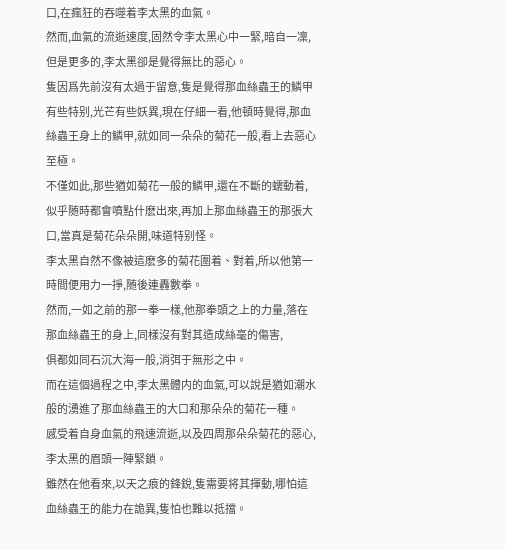口,在瘋狂的吞噬着李太黑的血氣。
然而,血氣的流逝速度,固然令李太黑心中一緊,暗自一凜,但是更多的,李太黑卻是覺得無比的惡心。
隻因爲先前沒有太過于留意,隻是覺得那血絲蟲王的鱗甲有些特别,光芒有些妖異,現在仔細一看,他頓時覺得,那血絲蟲王身上的鱗甲,就如同一朵朵的菊花一般,看上去惡心至極。
不僅如此,那些猶如菊花一般的鱗甲,還在不斷的蠕動着,似乎随時都會噴點什麽出來,再加上那血絲蟲王的那張大口,當真是菊花朵朵開,味道特别怪。
李太黑自然不像被這麽多的菊花圍着、對着,所以他第一時間便用力一掙,随後連轟數拳。
然而,一如之前的那一拳一樣,他那拳頭之上的力量,落在那血絲蟲王的身上,同樣沒有對其造成絲毫的傷害,
俱都如同石沉大海一般,消弭于無形之中。
而在這個過程之中,李太黑體内的血氣,可以說是猶如潮水般的湧進了那血絲蟲王的大口和那朵朵的菊花一種。
感受着自身血氣的飛速流逝,以及四周那朵朵菊花的惡心,李太黑的眉頭一陣緊鎖。
雖然在他看來,以天之痕的鋒銳,隻需要将其揮動,哪怕這血絲蟲王的能力在詭異,隻怕也難以抵擋。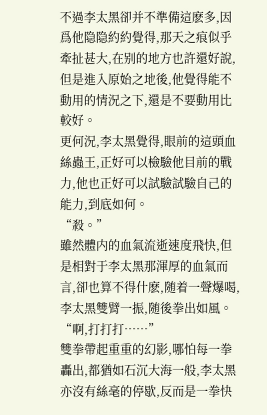不過李太黑卻并不準備這麽多,因爲他隐隐約約覺得,那天之痕似乎牽扯甚大,在别的地方也許還好說,但是進入原始之地後,他覺得能不動用的情況之下,還是不要動用比較好。
更何況,李太黑覺得,眼前的這頭血絲蟲王,正好可以檢驗他目前的戰力,他也正好可以試驗試驗自己的能力,到底如何。
“殺。”
雖然體内的血氣流逝速度飛快,但是相對于李太黑那渾厚的血氣而言,卻也算不得什麽,随着一聲爆喝,李太黑雙臂一振,随後拳出如風。
“啊,打打打……”
雙拳帶起重重的幻影,哪怕每一拳轟出,都猶如石沉大海一般,李太黑亦沒有絲毫的停歇,反而是一拳快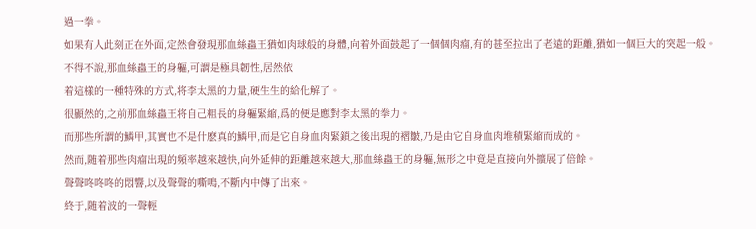過一拳。
如果有人此刻正在外面,定然會發現那血絲蟲王猶如肉球般的身體,向着外面鼓起了一個個肉瘤,有的甚至拉出了老遠的距離,猶如一個巨大的突起一般。
不得不說,那血絲蟲王的身軀,可謂是極具韌性,居然依
着這樣的一種特殊的方式,将李太黑的力量,硬生生的給化解了。
很顯然的,之前那血絲蟲王将自己粗長的身軀緊縮,爲的便是應對李太黑的拳力。
而那些所謂的鱗甲,其實也不是什麽真的鱗甲,而是它自身血肉緊鎖之後出現的褶皺,乃是由它自身血肉堆積緊縮而成的。
然而,随着那些肉瘤出現的頻率越來越快,向外延伸的距離越來越大,那血絲蟲王的身軀,無形之中竟是直接向外擴展了倍餘。
聲聲咚咚咚的悶響,以及聲聲的嘶鳴,不斷内中傳了出來。
終于,随着波的一聲輕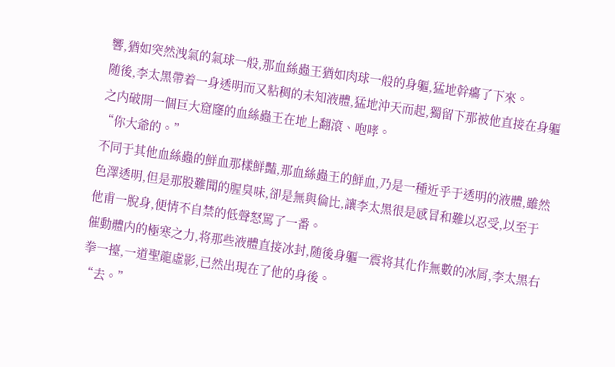響,猶如突然洩氣的氣球一般,那血絲蟲王猶如肉球一般的身軀,猛地幹癟了下來。
随後,李太黑帶着一身透明而又粘稠的未知液體,猛地沖天而起,獨留下那被他直接在身軀之内破開一個巨大窟窿的血絲蟲王在地上翻滾、咆哮。
“你大爺的。”
不同于其他血絲蟲的鮮血那樣鮮豔,那血絲蟲王的鮮血,乃是一種近乎于透明的液體,雖然色澤透明,但是那股難聞的腥臭味,卻是無與倫比,讓李太黑很是感冒和難以忍受,以至于他甫一脫身,便情不自禁的低聲怒罵了一番。
催動體内的極寒之力,将那些液體直接冰封,随後身軀一震将其化作無數的冰屑,李太黑右拳一擡,一道聖龍虛影,已然出現在了他的身後。
“去。”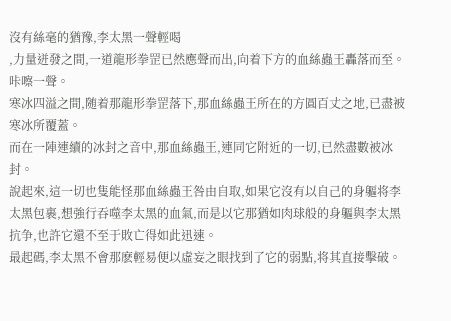沒有絲毫的猶豫,李太黑一聲輕喝
,力量迸發之間,一道龍形拳罡已然應聲而出,向着下方的血絲蟲王轟落而至。
咔嚓一聲。
寒冰四溢之間,随着那龍形拳罡落下,那血絲蟲王所在的方圓百丈之地,已盡被寒冰所覆蓋。
而在一陣連續的冰封之音中,那血絲蟲王,連同它附近的一切,已然盡數被冰封。
說起來,這一切也隻能怪那血絲蟲王咎由自取,如果它沒有以自己的身軀将李太黑包裹,想強行吞噬李太黑的血氣,而是以它那猶如肉球般的身軀與李太黑抗争,也許它還不至于敗亡得如此迅速。
最起碼,李太黑不會那麽輕易便以虛妄之眼找到了它的弱點,将其直接擊破。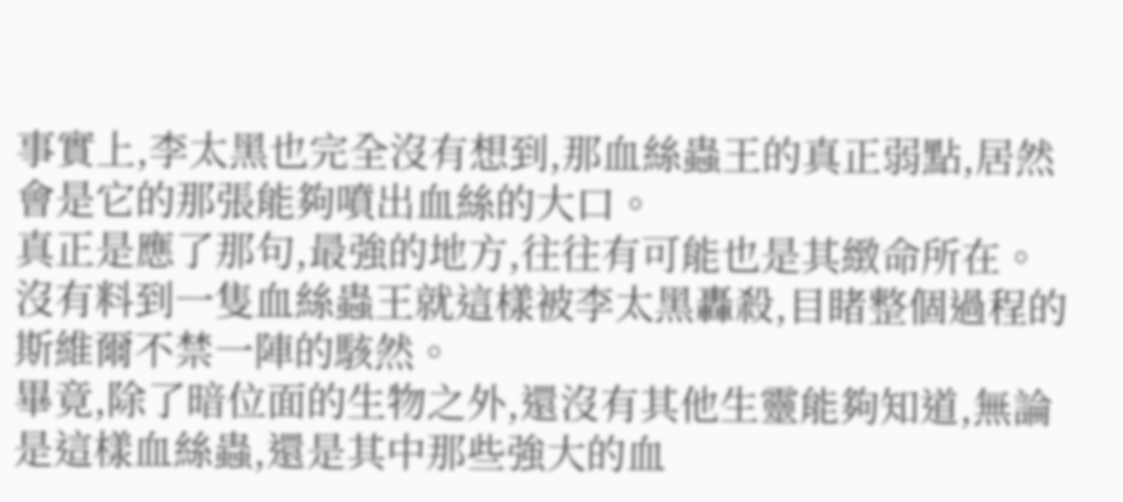事實上,李太黑也完全沒有想到,那血絲蟲王的真正弱點,居然會是它的那張能夠噴出血絲的大口。
真正是應了那句,最強的地方,往往有可能也是其緻命所在。
沒有料到一隻血絲蟲王就這樣被李太黑轟殺,目睹整個過程的斯維爾不禁一陣的駭然。
畢竟,除了暗位面的生物之外,還沒有其他生靈能夠知道,無論是這樣血絲蟲,還是其中那些強大的血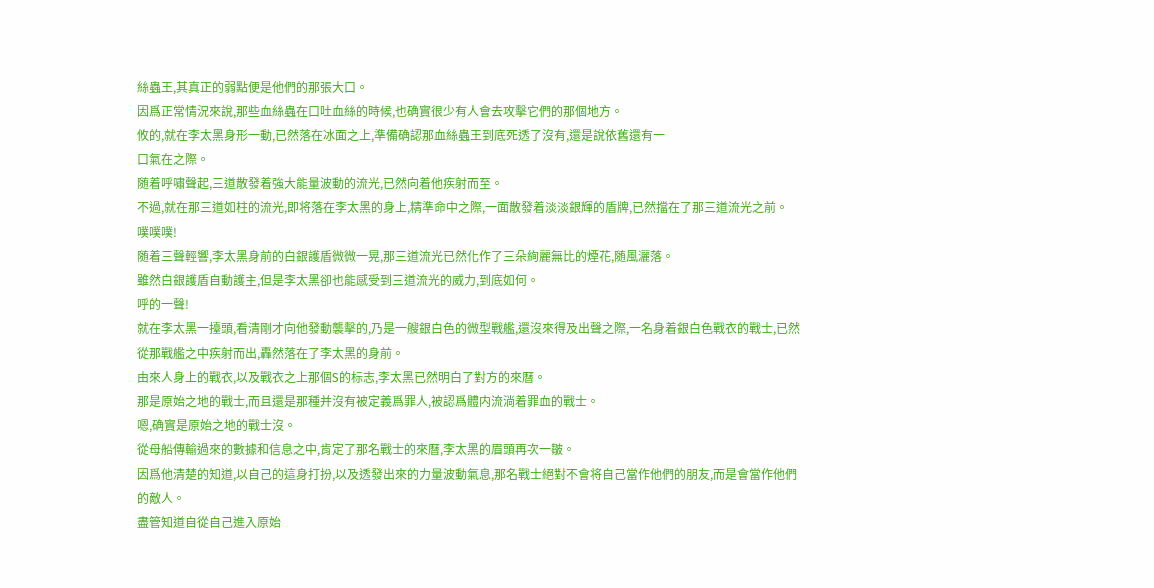絲蟲王,其真正的弱點便是他們的那張大口。
因爲正常情況來說,那些血絲蟲在口吐血絲的時候,也确實很少有人會去攻擊它們的那個地方。
攸的,就在李太黑身形一動,已然落在冰面之上,準備确認那血絲蟲王到底死透了沒有,還是說依舊還有一
口氣在之際。
随着呼嘯聲起,三道散發着強大能量波動的流光,已然向着他疾射而至。
不過,就在那三道如柱的流光,即将落在李太黑的身上,精準命中之際,一面散發着淡淡銀輝的盾牌,已然擋在了那三道流光之前。
噗噗噗!
随着三聲輕響,李太黑身前的白銀護盾微微一晃,那三道流光已然化作了三朵絢麗無比的煙花,随風灑落。
雖然白銀護盾自動護主,但是李太黑卻也能感受到三道流光的威力,到底如何。
呼的一聲!
就在李太黑一擡頭,看清剛才向他發動襲擊的,乃是一艘銀白色的微型戰艦,還沒來得及出聲之際,一名身着銀白色戰衣的戰士,已然從那戰艦之中疾射而出,轟然落在了李太黑的身前。
由來人身上的戰衣,以及戰衣之上那個S的标志,李太黑已然明白了對方的來曆。
那是原始之地的戰士,而且還是那種并沒有被定義爲罪人,被認爲體内流淌着罪血的戰士。
嗯,确實是原始之地的戰士沒。
從母船傳輸過來的數據和信息之中,肯定了那名戰士的來曆,李太黑的眉頭再次一皺。
因爲他清楚的知道,以自己的這身打扮,以及透發出來的力量波動氣息,那名戰士絕對不會将自己當作他們的朋友,而是會當作他們的敵人。
盡管知道自從自己進入原始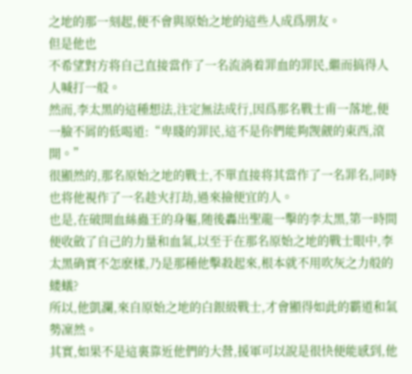之地的那一刻起,便不會與原始之地的這些人成爲朋友。
但是他也
不希望對方将自己直接當作了一名流淌着罪血的罪民,繼而搞得人人喊打一般。
然而,李太黑的這種想法,注定無法成行,因爲那名戰士甫一落地,便一臉不屑的低喝道:“卑賤的罪民,這不是你們能夠觊觎的東西,滾開。”
很顯然的,那名原始之地的戰士,不單直接将其當作了一名罪名,同時也将他視作了一名趁火打劫,過來撿便宜的人。
也是,在破開血絲蟲王的身軀,随後轟出聖龍一擊的李太黑,第一時間便收斂了自己的力量和血氣,以至于在那名原始之地的戰士眼中,李太黑确實不怎麽樣,乃是那種他擊殺起來,根本就不用吹灰之力般的蝼蟻?
所以,他凱瀾,來自原始之地的白銀級戰士,才會顯得如此的霸道和氣勢凜然。
其實,如果不是這裏靠近他們的大營,援軍可以說是很快便能感到,他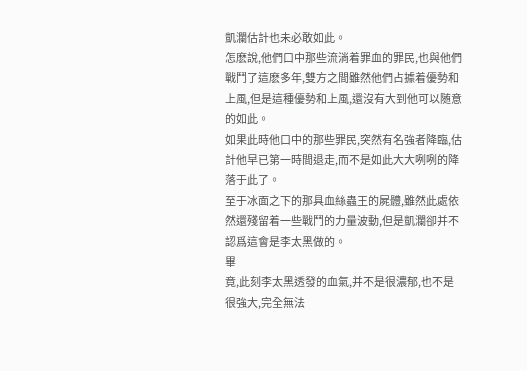凱瀾估計也未必敢如此。
怎麽說,他們口中那些流淌着罪血的罪民,也與他們戰鬥了這麽多年,雙方之間雖然他們占據着優勢和上風,但是這種優勢和上風,還沒有大到他可以随意的如此。
如果此時他口中的那些罪民,突然有名強者降臨,估計他早已第一時間退走,而不是如此大大咧咧的降落于此了。
至于冰面之下的那具血絲蟲王的屍體,雖然此處依然還殘留着一些戰鬥的力量波動,但是凱瀾卻并不認爲這會是李太黑做的。
畢
竟,此刻李太黑透發的血氣,并不是很濃郁,也不是很強大,完全無法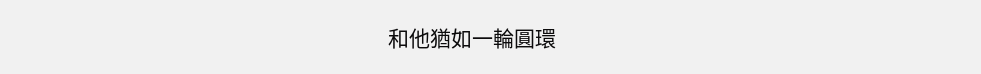和他猶如一輪圓環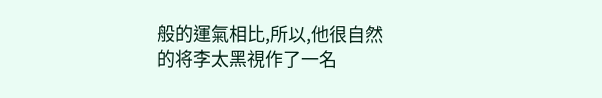般的運氣相比,所以,他很自然的将李太黑視作了一名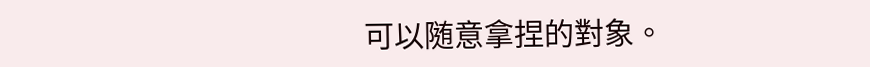可以随意拿捏的對象。